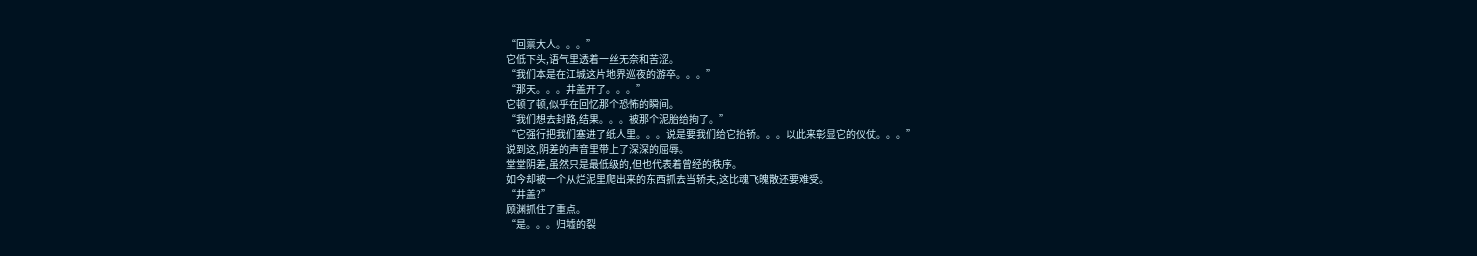“回禀大人。。。”
它低下头,语气里透着一丝无奈和苦涩。
“我们本是在江城这片地界巡夜的游卒。。。”
“那天。。。井盖开了。。。”
它顿了顿,似乎在回忆那个恐怖的瞬间。
“我们想去封路,结果。。。被那个泥胎给拘了。”
“它强行把我们塞进了纸人里。。。说是要我们给它抬轿。。。以此来彰显它的仪仗。。。”
说到这,阴差的声音里带上了深深的屈辱。
堂堂阴差,虽然只是最低级的,但也代表着曾经的秩序。
如今却被一个从烂泥里爬出来的东西抓去当轿夫,这比魂飞魄散还要难受。
“井盖?”
顾渊抓住了重点。
“是。。。归墟的裂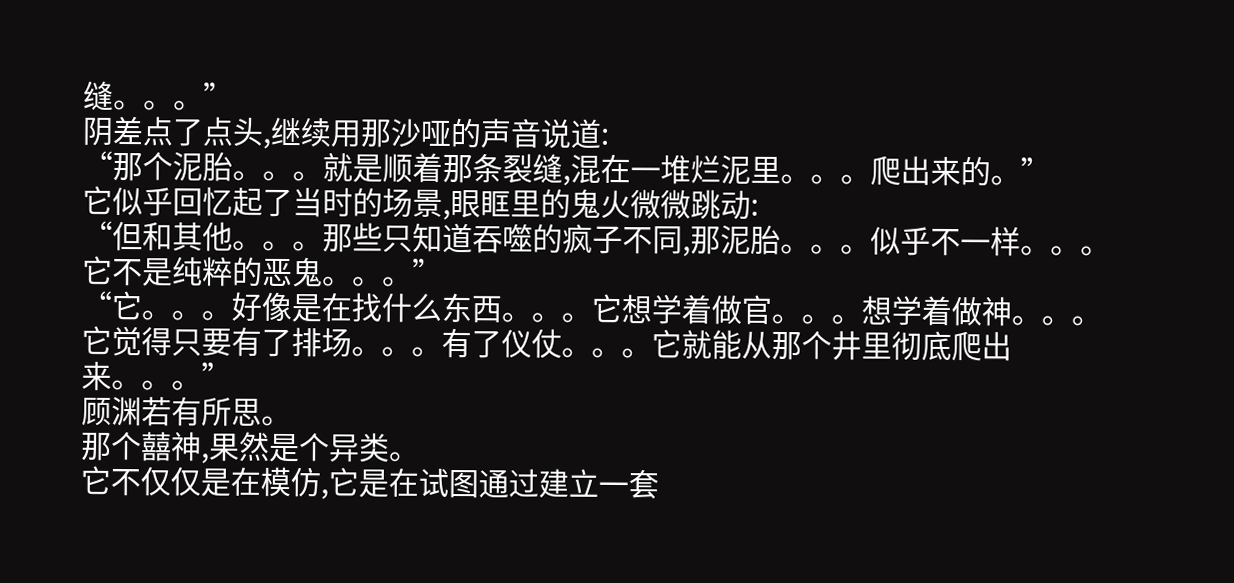缝。。。”
阴差点了点头,继续用那沙哑的声音说道:
“那个泥胎。。。就是顺着那条裂缝,混在一堆烂泥里。。。爬出来的。”
它似乎回忆起了当时的场景,眼眶里的鬼火微微跳动:
“但和其他。。。那些只知道吞噬的疯子不同,那泥胎。。。似乎不一样。。。它不是纯粹的恶鬼。。。”
“它。。。好像是在找什么东西。。。它想学着做官。。。想学着做神。。。它觉得只要有了排场。。。有了仪仗。。。它就能从那个井里彻底爬出来。。。”
顾渊若有所思。
那个囍神,果然是个异类。
它不仅仅是在模仿,它是在试图通过建立一套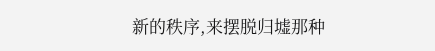新的秩序,来摆脱归墟那种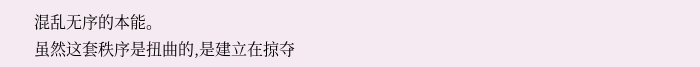混乱无序的本能。
虽然这套秩序是扭曲的,是建立在掠夺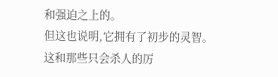和强迫之上的。
但这也说明,它拥有了初步的灵智。
这和那些只会杀人的厉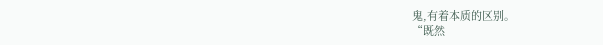鬼,有着本质的区别。
“既然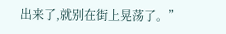出来了,就别在街上晃荡了。”